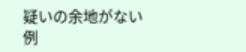疑いの余地がない
例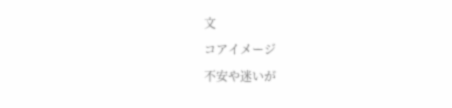文
コアイメージ
不安や迷いが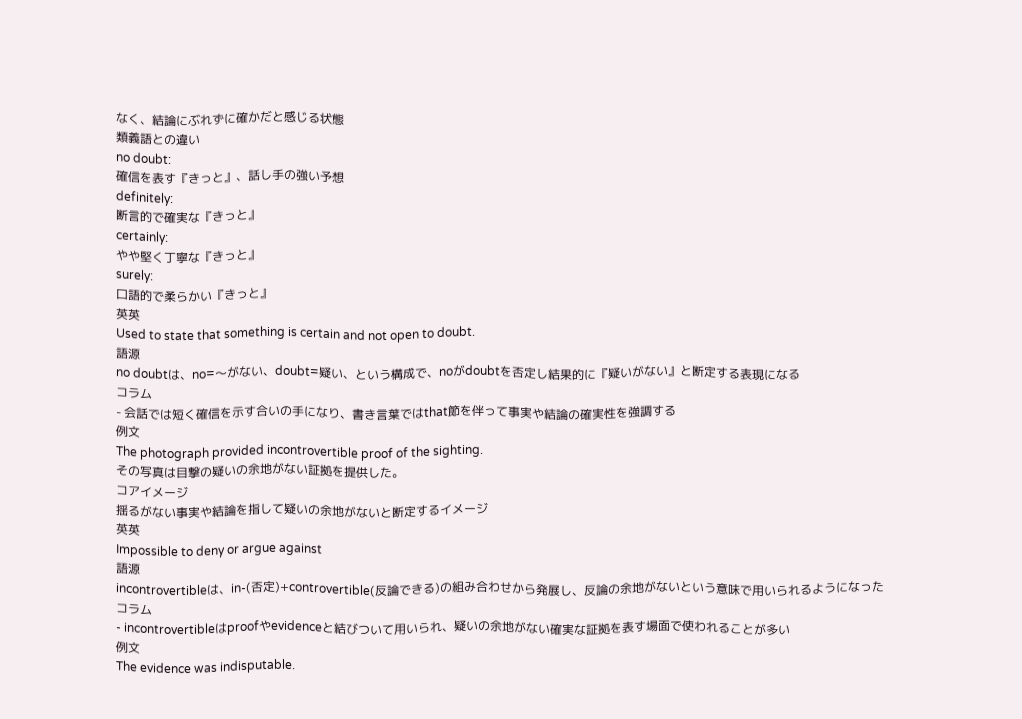なく、結論にぶれずに確かだと感じる状態
類義語との違い
no doubt:
確信を表す『きっと』、話し手の強い予想
definitely:
断言的で確実な『きっと』
certainly:
やや堅く丁寧な『きっと』
surely:
口語的で柔らかい『きっと』
英英
Used to state that something is certain and not open to doubt.
語源
no doubtは、no=〜がない、doubt=疑い、という構成で、noがdoubtを否定し結果的に『疑いがない』と断定する表現になる
コラム
- 会話では短く確信を示す合いの手になり、書き言葉ではthat節を伴って事実や結論の確実性を強調する
例文
The photograph provided incontrovertible proof of the sighting.
その写真は目撃の疑いの余地がない証拠を提供した。
コアイメージ
揺るがない事実や結論を指して疑いの余地がないと断定するイメージ
英英
Impossible to deny or argue against
語源
incontrovertibleは、in-(否定)+controvertible(反論できる)の組み合わせから発展し、反論の余地がないという意味で用いられるようになった
コラム
- incontrovertibleはproofやevidenceと結びついて用いられ、疑いの余地がない確実な証拠を表す場面で使われることが多い
例文
The evidence was indisputable.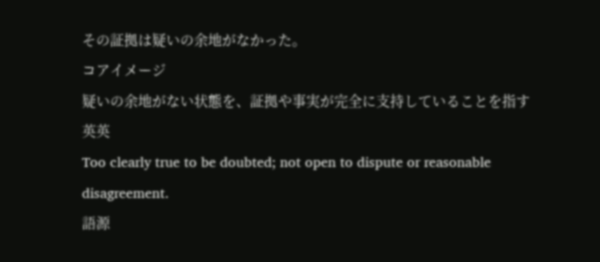その証拠は疑いの余地がなかった。
コアイメージ
疑いの余地がない状態を、証拠や事実が完全に支持していることを指す
英英
Too clearly true to be doubted; not open to dispute or reasonable disagreement.
語源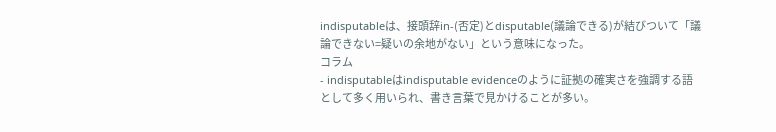indisputableは、接頭辞in-(否定)とdisputable(議論できる)が結びついて「議論できない=疑いの余地がない」という意味になった。
コラム
- indisputableはindisputable evidenceのように証拠の確実さを強調する語として多く用いられ、書き言葉で見かけることが多い。